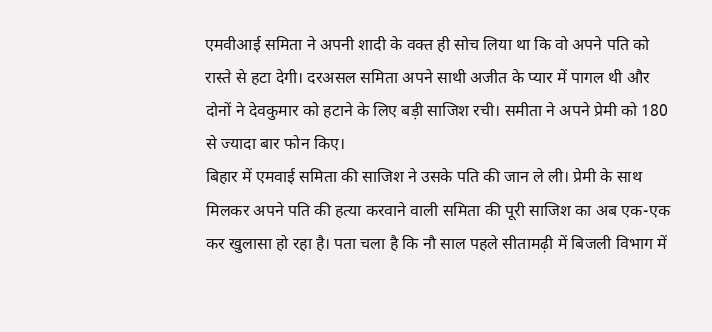एमवीआई समिता ने अपनी शादी के वक्त ही सोच लिया था कि वो अपने पति को रास्ते से हटा देगी। दरअसल समिता अपने साथी अजीत के प्यार में पागल थी और दोनों ने देवकुमार को हटाने के लिए बड़ी साजिश रची। समीता ने अपने प्रेमी को 180 से ज्यादा बार फोन किए।
बिहार में एमवाई समिता की साजिश ने उसके पति की जान ले ली। प्रेमी के साथ मिलकर अपने पति की हत्या करवाने वाली समिता की पूरी साजिश का अब एक-एक कर खुलासा हो रहा है। पता चला है कि नौ साल पहले सीतामढ़ी में बिजली विभाग में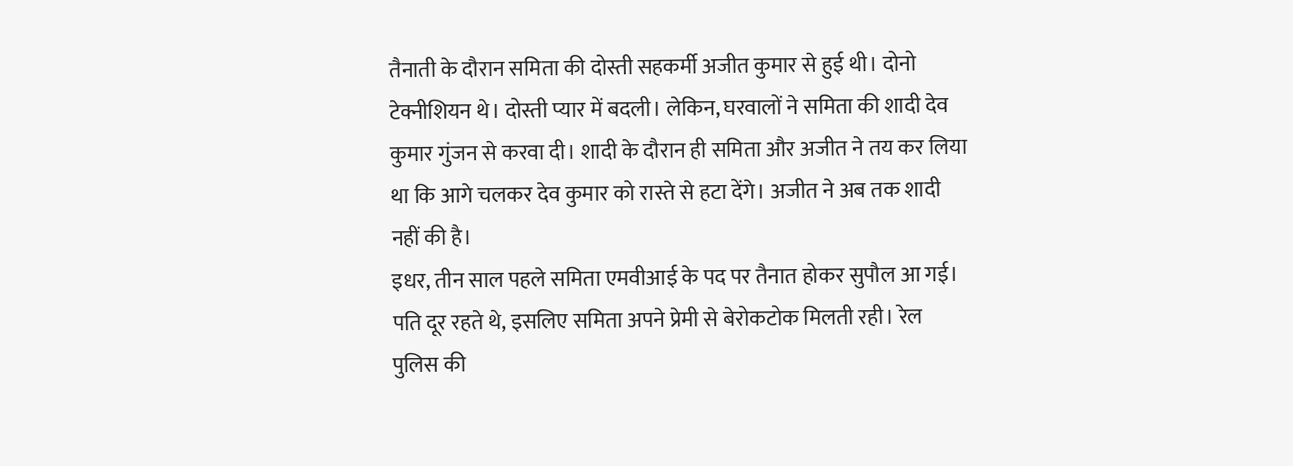तैनाती के दौरान समिता की दोस्ती सहकर्मी अजीत कुमार से हुई थी। दोनो टेक्नीशियन थे। दोस्ती प्यार में बदली। लेकिन, घरवालों ने समिता की शादी देव कुमार गुंजन से करवा दी। शादी के दौरान ही समिता और अजीत ने तय कर लिया था कि आगे चलकर देव कुमार को रास्ते से हटा देंगे। अजीत ने अब तक शादी नहीं की है।
इधर, तीन साल पहले समिता एमवीआई के पद पर तैनात होकर सुपौल आ गई। पति दूर रहते थे, इसलिए समिता अपने प्रेमी से बेरोकटोक मिलती रही। रेल पुलिस की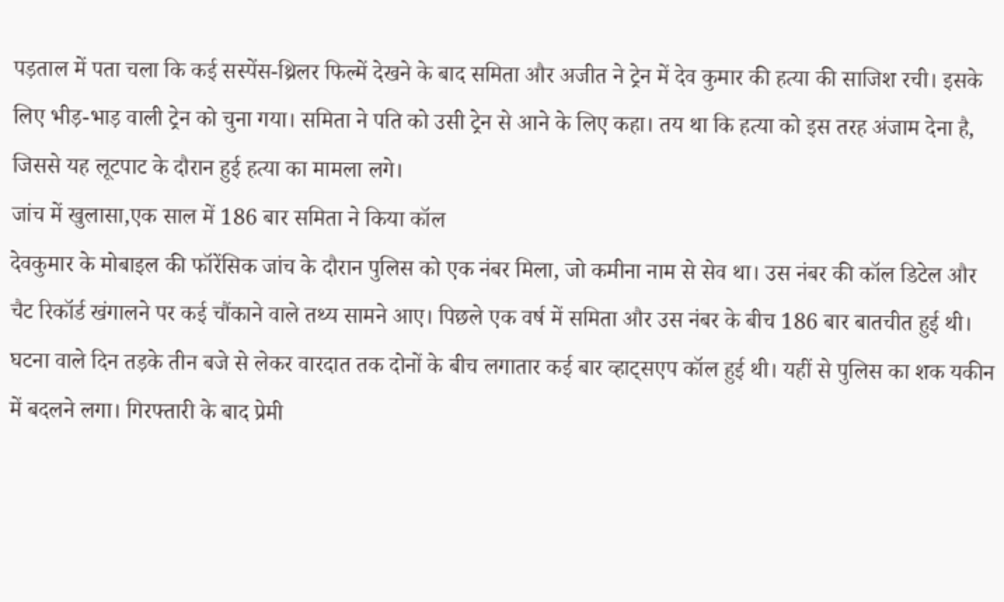पड़ताल में पता चला कि कई सस्पेंस-थ्रिलर फिल्में देखने के बाद समिता और अजीत ने ट्रेन में देव कुमार की हत्या की साजिश रची। इसके लिए भीड़-भाड़ वाली ट्रेन को चुना गया। समिता ने पति को उसी ट्रेन से आने के लिए कहा। तय था कि हत्या को इस तरह अंजाम देना है, जिससे यह लूटपाट के दौरान हुई हत्या का मामला लगे।
जांच में खुलासा,एक साल में 186 बार समिता ने किया कॉल
देवकुमार के मोबाइल की फॉरेंसिक जांच के दौरान पुलिस को एक नंबर मिला, जो कमीना नाम से सेव था। उस नंबर की कॉल डिटेल और चैट रिकॉर्ड खंगालने पर कई चौंकाने वाले तथ्य सामने आए। पिछले एक वर्ष में समिता और उस नंबर के बीच 186 बार बातचीत हुई थी। घटना वाले दिन तड़के तीन बजे से लेकर वारदात तक दोनों के बीच लगातार कई बार व्हाट्सएप कॉल हुई थी। यहीं से पुलिस का शक यकीन में बदलने लगा। गिरफ्तारी के बाद प्रेमी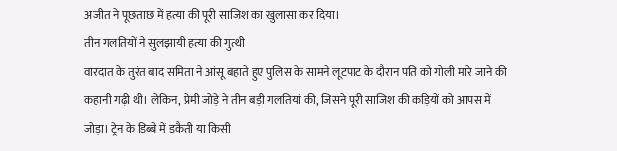अजीत ने पूछताछ में हत्या की पूरी साजिश का खुलासा कर दिया।
तीन गलतियों ने सुलझायी हत्या की गुत्थी
वारदात के तुरंत बाद समिता ने आंसू बहाते हुए पुलिस के सामने लूटपाट के दौरान पति को गोली मारे जाने की कहानी गढ़ी थी। लेकिन, प्रेमी जोड़े ने तीन बड़ी गलतियां की, जिसने पूरी साजिश की कड़ियों को आपस में जोड़ा। ट्रेन के डिब्बे में डकैती या किसी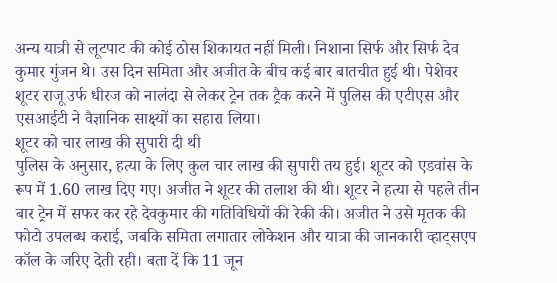अन्य यात्री से लूटपाट की कोई ठोस शिकायत नहीं मिली। निशाना सिर्फ और सिर्फ देव कुमार गुंजन थे। उस दिन समिता और अजीत के बीच कई बार बातचीत हुई थी। पेशेवर शूटर राजू उर्फ धीरज को नालंदा से लेकर ट्रेन तक ट्रैक करने में पुलिस की एटीएस और एसआईटी ने वैज्ञानिक साक्ष्यों का सहारा लिया।
शूटर को चार लाख की सुपारी दी थी
पुलिस के अनुसार, हत्या के लिए कुल चार लाख की सुपारी तय हुई। शूटर को एडवांस के रूप में 1.60 लाख दिए गए। अजीत ने शूटर की तलाश की थी। शूटर ने हत्या से पहले तीन बार ट्रेन में सफर कर रहे देवकुमार की गतिविधियों की रेकी की। अजीत ने उसे मृतक की फोटो उपलब्ध कराई, जबकि समिता लगातार लोकेशन और यात्रा की जानकारी व्हाट्सएप कॉल के जरिए देती रही। बता दें कि 11 जून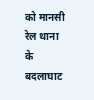को मानसी रेल थाना के बदलाघाट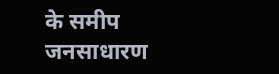के समीप जनसाधारण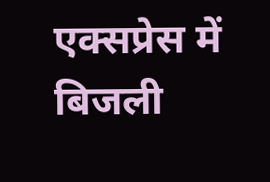एक्सप्रेस में बिजली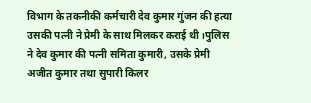विभाग के तकनीकी कर्मचारी देव कुमार गुंजन की हत्या उसकी पत्नी ने प्रेमी के साथ मिलकर कराई थी।पुलिस ने देव कुमार की पत्नी समिता कुमारी, उसके प्रेमी अजीत कुमार तथा सुपारी किलर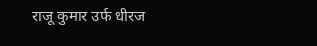राजू कुमार उर्फ धीरज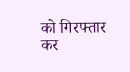को गिरफ्तार कर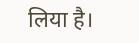लिया है।